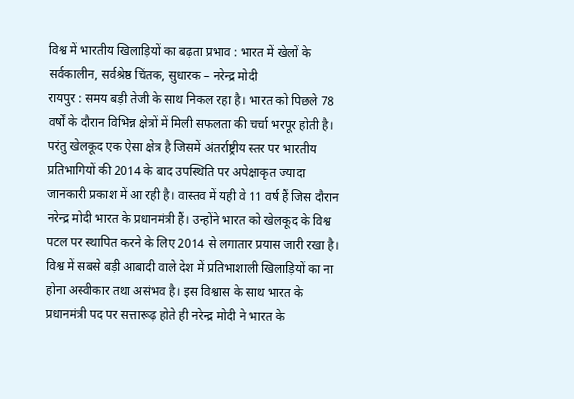विश्व में भारतीय खिलाड़ियों का बढ़ता प्रभाव : भारत में खेलों के सर्वकालीन, सर्वश्रेष्ठ चिंतक, सुधारक – नरेन्द्र मोदी
रायपुर : समय बड़ी तेजी के साथ निकल रहा है। भारत को पिछले 78 वर्षों के दौरान विभिन्न क्षेत्रों में मिली सफलता की चर्चा भरपूर होती है। परंतु खेलकूद एक ऐसा क्षेत्र है जिसमें अंतर्राष्ट्रीय स्तर पर भारतीय प्रतिभागियों की 2014 के बाद उपस्थिति पर अपेक्षाकृत ज्यादा जानकारी प्रकाश में आ रही है। वास्तव में यही वे 11 वर्ष हैं जिस दौरान नरेन्द्र मोदी भारत के प्रधानमंत्री हैं। उन्होंने भारत को खेलकूद के विश्व पटल पर स्थापित करने के लिए 2014 से लगातार प्रयास जारी रखा है।
विश्व में सबसे बड़ी आबादी वाले देश में प्रतिभाशाली खिलाड़ियों का ना होना अस्वीकार तथा असंभव है। इस विश्वास के साथ भारत के प्रधानमंत्री पद पर सत्तारूढ़ होते ही नरेन्द्र मोदी ने भारत के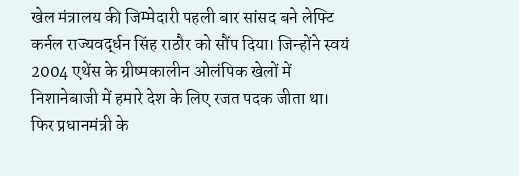खेल मंत्रालय की जिम्मेदारी पहली बार सांसद बने लेफ्टि कर्नल राज्यवर्द्धन सिंह राठौर को सौंप दिया। जिन्होंने स्वयं 2004 एथेंस के ग्रीष्मकालीन ओलंपिक खेलों में निशानेबाजी में हमारे देश के लिए रजत पदक जीता था।
फिर प्रधानमंत्री के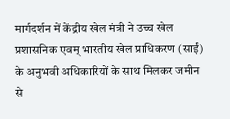मार्गदर्शन में केंद्रीय खेल मंत्री ने उच्च खेल प्रशासनिक एवम् भारतीय खेल प्राधिकरण (साईं) के अनुभवी अधिकारियों के साथ मिलकर जमीन से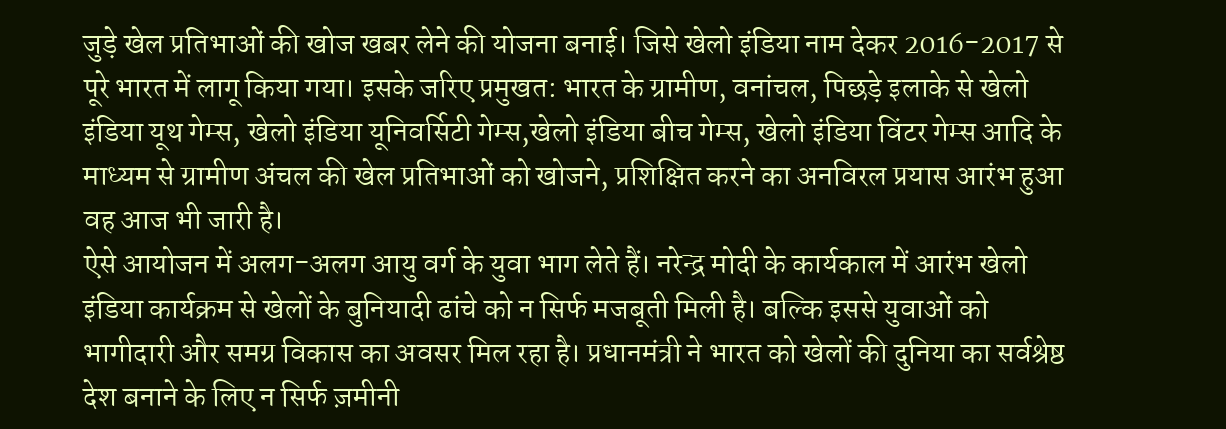जुड़े खेल प्रतिभाओं की खोज खबर लेने की योजना बनाई। जिसे खेलो इंडिया नाम देकर 2016-2017 से पूरे भारत में लागू किया गया। इसके जरिए प्रमुखत: भारत के ग्रामीण, वनांचल, पिछड़े इलाके से खेलो इंडिया यूथ गेम्स, खेलो इंडिया यूनिवर्सिटी गेम्स,खेलो इंडिया बीच गेम्स, खेलो इंडिया विंटर गेम्स आदि के माध्यम से ग्रामीण अंचल की खेल प्रतिभाओं को खोजने, प्रशिक्षित करने का अनविरल प्रयास आरंभ हुआ वह आज भी जारी है।
ऐसे आयोजन में अलग-अलग आयु वर्ग के युवा भाग लेते हैं। नरेन्द्र मोदी के कार्यकाल में आरंभ खेलो इंडिया कार्यक्रम से खेलों के बुनियादी ढांचे को न सिर्फ मजबूती मिली है। बल्कि इससे युवाओं को भागीदारी और समग्र विकास का अवसर मिल रहा है। प्रधानमंत्री ने भारत को खेलों की दुनिया का सर्वश्रेष्ठ देश बनाने के लिए न सिर्फ ज़मीनी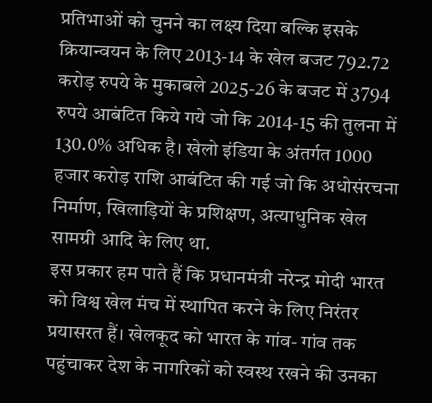प्रतिभाओं को चुनने का लक्ष्य दिया बल्कि इसके क्रियान्वयन के लिए 2013-14 के खेल बजट 792.72 करोड़ रुपये के मुकाबले 2025-26 के बजट में 3794 रुपये आबंटित किये गये जो कि 2014-15 की तुलना में 130.0% अधिक है। खेलो इंडिया के अंतर्गत 1000 हजार करोड़ राशि आबंटित की गई जो कि अधोसंरचना निर्माण, खिलाड़ियों के प्रशिक्षण, अत्याधुनिक खेल सामग्री आदि के लिए था.
इस प्रकार हम पाते हैं कि प्रधानमंत्री नरेन्द्र मोदी भारत को विश्व खेल मंच में स्थापित करने के लिए निरंतर प्रयासरत हैं। खेलकूद को भारत के गांव- गांव तक पहुंचाकर देश के नागरिकों को स्वस्थ रखने की उनका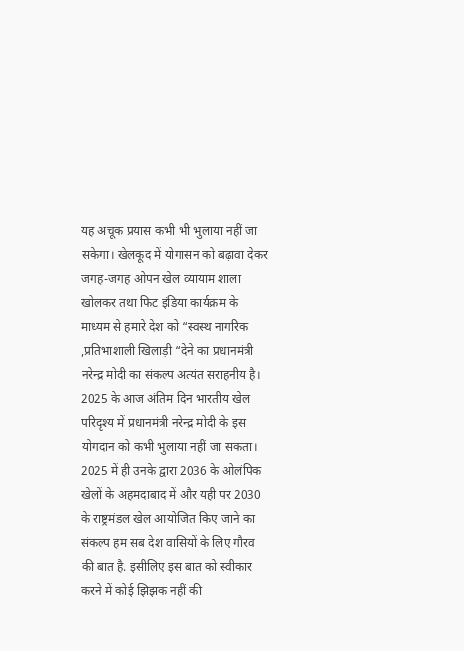यह अचूक प्रयास कभी भी भुलाया नहीं जा सकेगा। खेलकूद में योगासन को बढ़ावा देकर जगह-जगह ओपन खेल व्यायाम शाला खोलकर तथा फिट इंडिया कार्यक्रम के माध्यम से हमारे देश को “स्वस्थ नागरिक ,प्रतिभाशाली खिलाड़ी “देने का प्रधानमंत्री नरेन्द्र मोदी का संकल्प अत्यंत सराहनीय है। 2025 के आज अंतिम दिन भारतीय खेल परिदृश्य में प्रधानमंत्री नरेन्द्र मोदी के इस योगदान को कभी भुलाया नहीं जा सकता। 2025 में ही उनके द्वारा 2036 के ओलंपिक खेलों के अहमदाबाद में और यही पर 2030 के राष्ट्रमंडल खेल आयोजित किए जाने का संकल्प हम सब देश वासियों के लिए गौरव की बात है. इसीलिए इस बात को स्वीकार करने में कोई झिझक नहीं की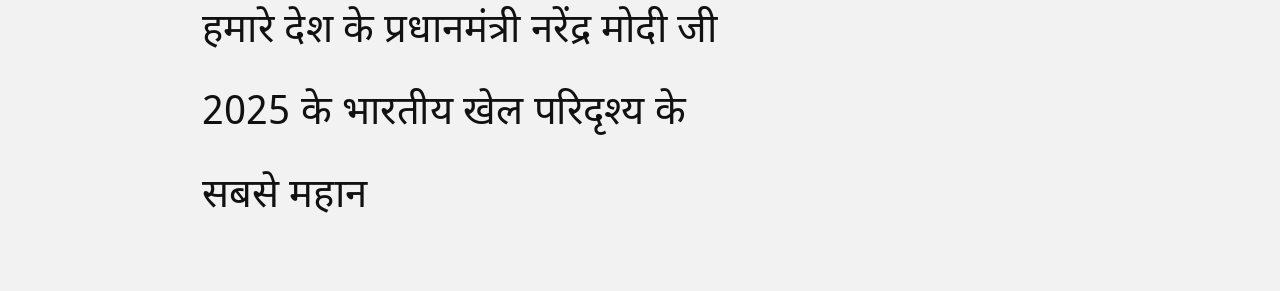हमारे देश के प्रधानमंत्री नरेंद्र मोदी जी 2025 के भारतीय खेल परिदृश्य के सबसे महान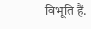विभूति हैं.